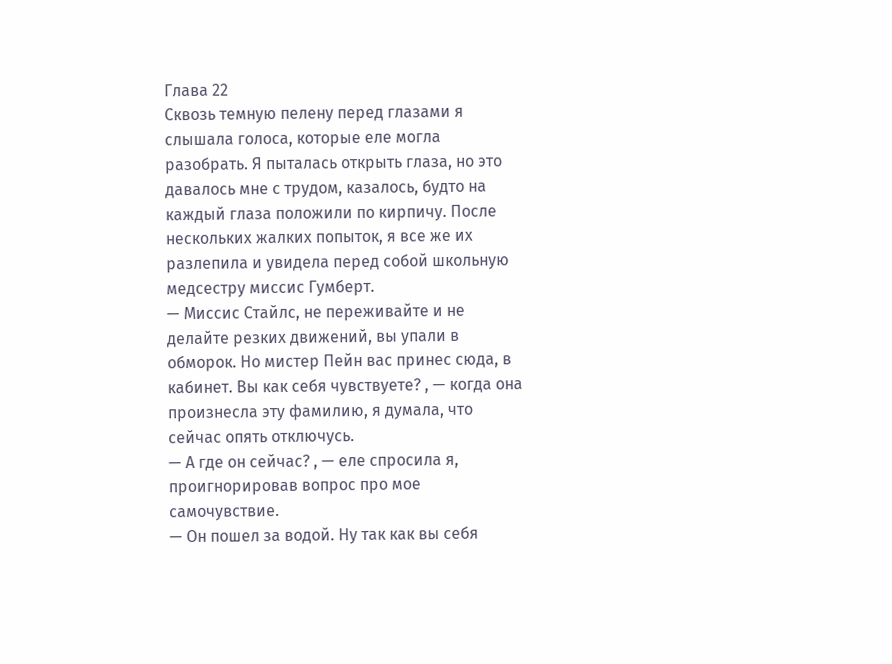Глава 22
Сквозь темную пелену перед глазами я слышала голоса, которые еле могла разобрать. Я пыталась открыть глаза, но это давалось мне с трудом, казалось, будто на каждый глаза положили по кирпичу. После нескольких жалких попыток, я все же их разлепила и увидела перед собой школьную медсестру миссис Гумберт.
— Миссис Стайлс, не переживайте и не делайте резких движений, вы упали в обморок. Но мистер Пейн вас принес сюда, в кабинет. Вы как себя чувствуете? , — когда она произнесла эту фамилию, я думала, что сейчас опять отключусь.
— А где он сейчас? , — еле спросила я, проигнорировав вопрос про мое самочувствие.
— Он пошел за водой. Ну так как вы себя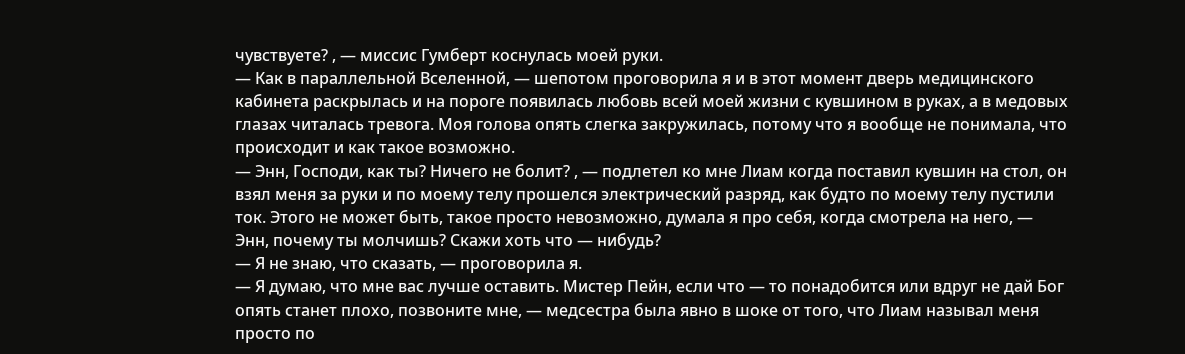чувствуете? , — миссис Гумберт коснулась моей руки.
— Как в параллельной Вселенной, — шепотом проговорила я и в этот момент дверь медицинского кабинета раскрылась и на пороге появилась любовь всей моей жизни с кувшином в руках, а в медовых глазах читалась тревога. Моя голова опять слегка закружилась, потому что я вообще не понимала, что происходит и как такое возможно.
— Энн, Господи, как ты? Ничего не болит? , — подлетел ко мне Лиам когда поставил кувшин на стол, он взял меня за руки и по моему телу прошелся электрический разряд, как будто по моему телу пустили ток. Этого не может быть, такое просто невозможно, думала я про себя, когда смотрела на него, — Энн, почему ты молчишь? Скажи хоть что — нибудь?
— Я не знаю, что сказать, — проговорила я.
— Я думаю, что мне вас лучше оставить. Мистер Пейн, если что — то понадобится или вдруг не дай Бог опять станет плохо, позвоните мне, — медсестра была явно в шоке от того, что Лиам называл меня просто по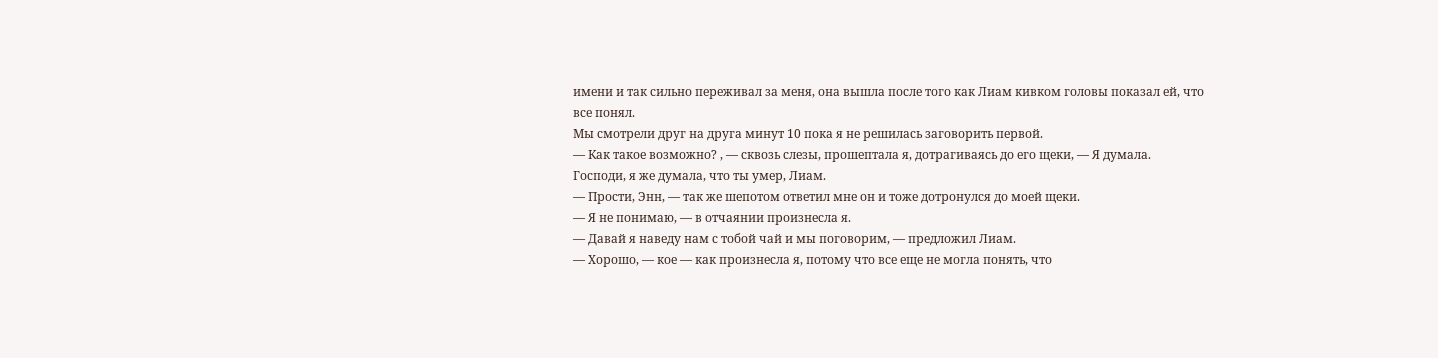имени и так сильно переживал за меня, она вышла после того как Лиам кивком головы показал ей, что все понял.
Мы смотрели друг на друга минут 10 пока я не решилась заговорить первой.
— Как такое возможно? , — сквозь слезы, прошептала я, дотрагиваясь до его щеки, — Я думала. Господи, я же думала, что ты умер, Лиам.
— Прости, Энн, — так же шепотом ответил мне он и тоже дотронулся до моей щеки.
— Я не понимаю, — в отчаянии произнесла я.
— Давай я наведу нам с тобой чай и мы поговорим, — предложил Лиам.
— Хорошо, — кое — как произнесла я, потому что все еще не могла понять, что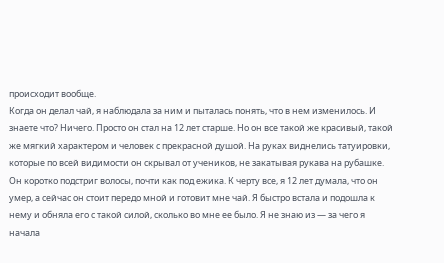происходит вообще.
Когда он делал чай, я наблюдала за ним и пыталась понять, что в нем изменилось. И знаете что? Ничего. Просто он стал на 12 лет старше. Но он все такой же красивый, такой же мягкий характером и человек с прекрасной душой. На руках виднелись татуировки, которые по всей видимости он скрывал от учеников, не закатывая рукава на рубашке. Он коротко подстриг волосы, почти как под ежика. К черту все, я 12 лет думала, что он умер, а сейчас он стоит передо мной и готовит мне чай. Я быстро встала и подошла к нему и обняла его с такой силой, сколько во мне ее было. Я не знаю из — за чего я начала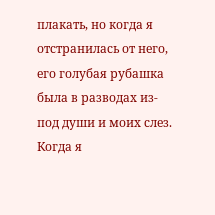плакать, но когда я отстранилась от него, его голубая рубашка была в разводах из-под души и моих слез. Когда я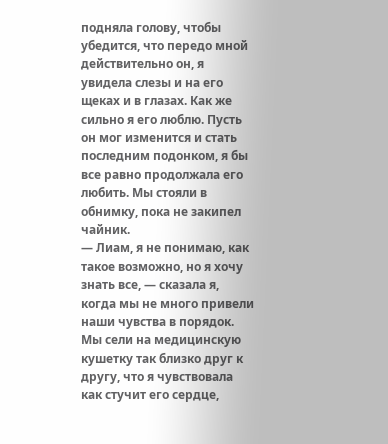подняла голову, чтобы убедится, что передо мной действительно он, я увидела слезы и на его щеках и в глазах. Как же сильно я его люблю. Пусть он мог изменится и стать последним подонком, я бы все равно продолжала его любить. Мы стояли в обнимку, пока не закипел чайник.
— Лиам, я не понимаю, как такое возможно, но я хочу знать все, — сказала я, когда мы не много привели наши чувства в порядок. Мы сели на медицинскую кушетку так близко друг к другу, что я чувствовала как стучит его сердце,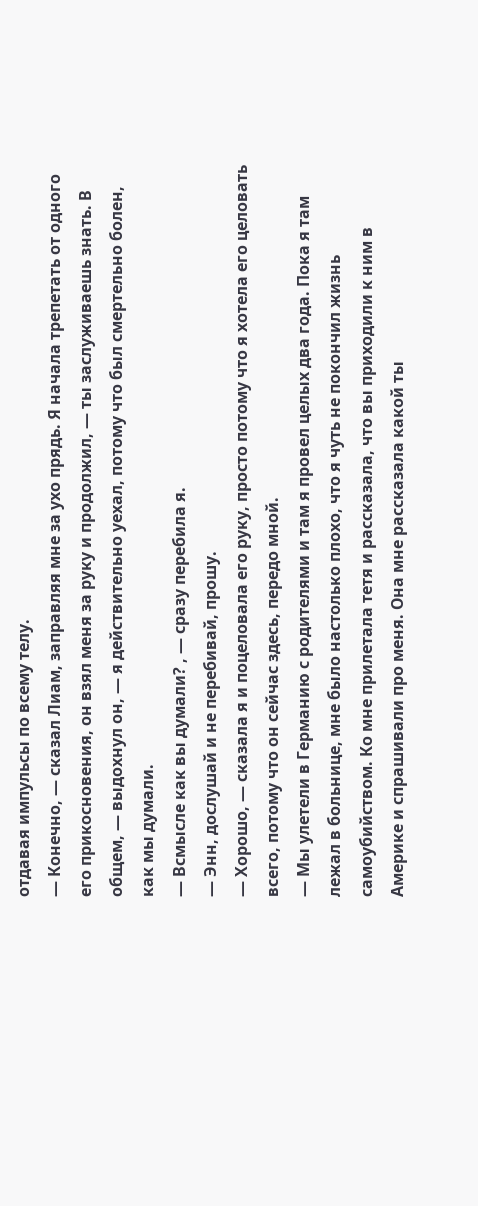отдавая импульсы по всему телу.
— Конечно, — сказал Лиам, заправляя мне за ухо прядь. Я начала трепетать от одного его прикосновения, он взял меня за руку и продолжил, — ты заслуживаешь знать. В общем, — выдохнул он, — я действительно уехал, потому что был смертельно болен, как мы думали.
— Всмысле как вы думали? , — сразу перебила я.
— Энн, дослушай и не перебивай, прошу.
— Хорошо, — сказала я и поцеловала его руку, просто потому что я хотела его целовать всего, потому что он сейчас здесь, передо мной.
— Мы улетели в Германию с родителями и там я провел целых два года. Пока я там лежал в больнице, мне было настолько плохо, что я чуть не покончил жизнь самоубийством. Ко мне прилетала тетя и рассказала, что вы приходили к ним в Америке и спрашивали про меня. Она мне рассказала какой ты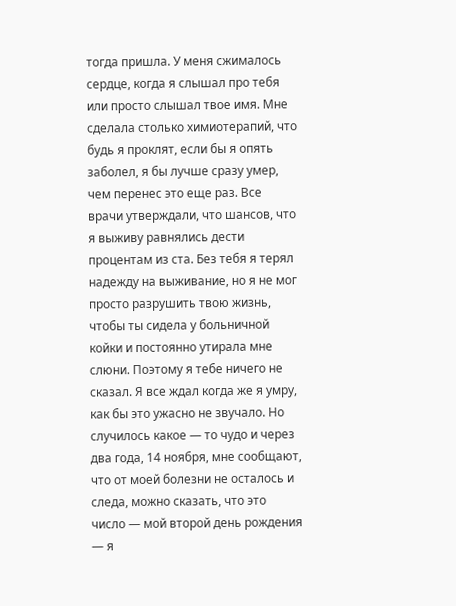тогда пришла. У меня сжималось сердце, когда я слышал про тебя или просто слышал твое имя. Мне сделала столько химиотерапий, что будь я проклят, если бы я опять заболел, я бы лучше сразу умер, чем перенес это еще раз. Все врачи утверждали, что шансов, что я выживу равнялись дести процентам из ста. Без тебя я терял надежду на выживание, но я не мог просто разрушить твою жизнь, чтобы ты сидела у больничной койки и постоянно утирала мне слюни. Поэтому я тебе ничего не сказал. Я все ждал когда же я умру, как бы это ужасно не звучало. Но случилось какое — то чудо и через два года, 14 ноября, мне сообщают, что от моей болезни не осталось и следа, можно сказать, что это число — мой второй день рождения — я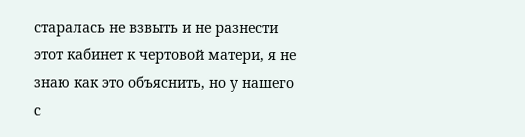старалась не взвыть и не разнести этот кабинет к чертовой матери, я не знаю как это объяснить, но у нашего с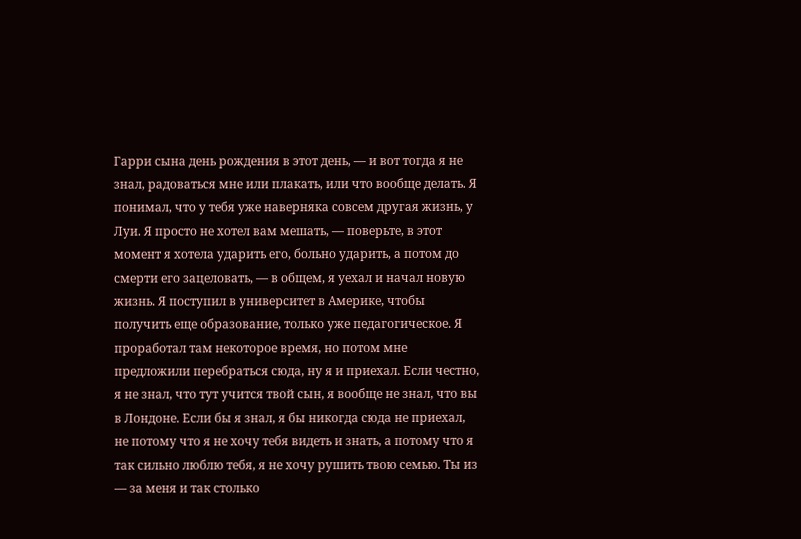Гарри сына день рождения в этот день, — и вот тогда я не знал, радоваться мне или плакать, или что вообще делать. Я понимал, что у тебя уже наверняка совсем другая жизнь, у Луи. Я просто не хотел вам мешать, — поверьте, в этот момент я хотела ударить его, больно ударить, а потом до смерти его зацеловать, — в общем, я уехал и начал новую жизнь. Я поступил в университет в Америке, чтобы получить еще образование, только уже педагогическое. Я проработал там некоторое время, но потом мне предложили перебраться сюда, ну я и приехал. Если честно, я не знал, что тут учится твой сын, я вообще не знал, что вы в Лондоне. Если бы я знал, я бы никогда сюда не приехал, не потому что я не хочу тебя видеть и знать, а потому что я так сильно люблю тебя, я не хочу рушить твою семью. Ты из — за меня и так столько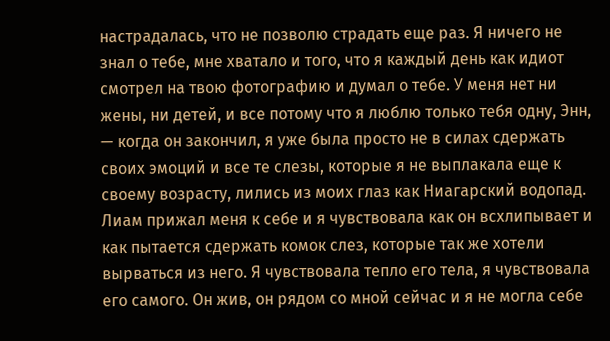настрадалась, что не позволю страдать еще раз. Я ничего не знал о тебе, мне хватало и того, что я каждый день как идиот смотрел на твою фотографию и думал о тебе. У меня нет ни жены, ни детей, и все потому что я люблю только тебя одну, Энн, — когда он закончил, я уже была просто не в силах сдержать своих эмоций и все те слезы, которые я не выплакала еще к своему возрасту, лились из моих глаз как Ниагарский водопад. Лиам прижал меня к себе и я чувствовала как он всхлипывает и как пытается сдержать комок слез, которые так же хотели вырваться из него. Я чувствовала тепло его тела, я чувствовала его самого. Он жив, он рядом со мной сейчас и я не могла себе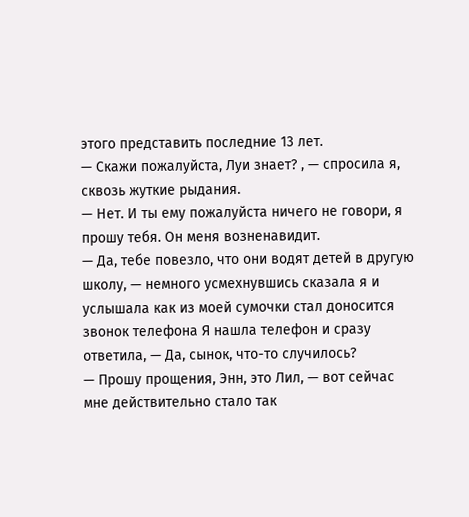этого представить последние 13 лет.
— Скажи пожалуйста, Луи знает? , — спросила я, сквозь жуткие рыдания.
— Нет. И ты ему пожалуйста ничего не говори, я прошу тебя. Он меня возненавидит.
— Да, тебе повезло, что они водят детей в другую школу, — немного усмехнувшись сказала я и услышала как из моей сумочки стал доносится звонок телефона Я нашла телефон и сразу ответила, — Да, сынок, что-то случилось?
— Прошу прощения, Энн, это Лил, — вот сейчас мне действительно стало так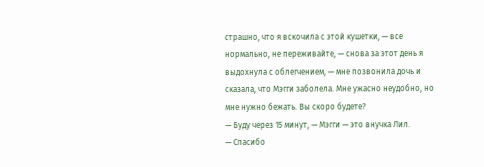страшно, что я вскочила с этой кушетки, — все нормально, не переживайте, — снова за этот день я выдохнула с облегчением, — мне позвонила дочь и сказала, что Мэгги заболела. Мне ужасно неудобно, но мне нужно бежать. Вы скоро будете?
— Буду через 15 минут, — Мэгги — это внучка Лил.
— Спасибо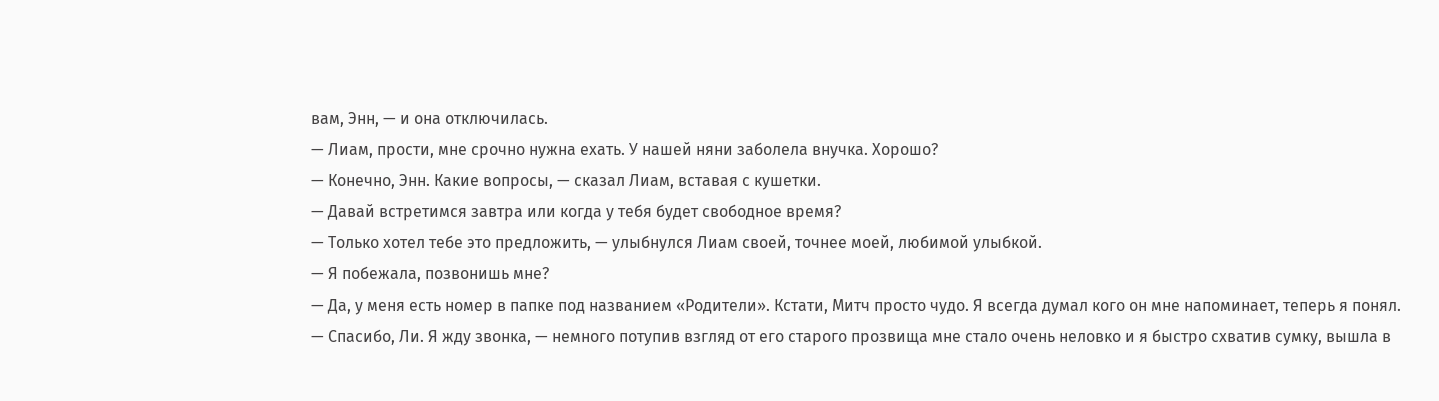вам, Энн, — и она отключилась.
— Лиам, прости, мне срочно нужна ехать. У нашей няни заболела внучка. Хорошо?
— Конечно, Энн. Какие вопросы, — сказал Лиам, вставая с кушетки.
— Давай встретимся завтра или когда у тебя будет свободное время?
— Только хотел тебе это предложить, — улыбнулся Лиам своей, точнее моей, любимой улыбкой.
— Я побежала, позвонишь мне?
— Да, у меня есть номер в папке под названием «Родители». Кстати, Митч просто чудо. Я всегда думал кого он мне напоминает, теперь я понял.
— Спасибо, Ли. Я жду звонка, — немного потупив взгляд от его старого прозвища мне стало очень неловко и я быстро схватив сумку, вышла в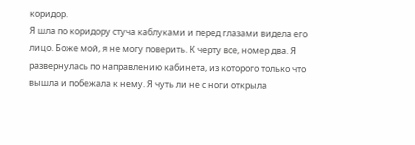коридор.
Я шла по коридору стуча каблуками и перед глазами видела его лицо. Боже мой, я не могу поверить. К черту все, номер два. Я развернулась по направлению кабинета, из которого только что вышла и побежала к нему. Я чуть ли не с ноги открыла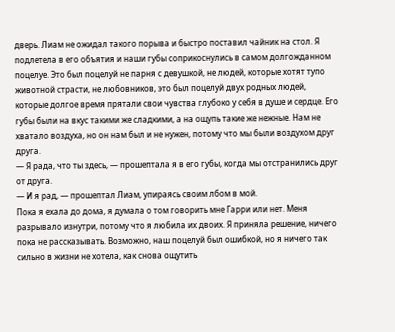дверь. Лиам не ожидал такого порыва и быстро поставил чайник на стол. Я подлетела в его объятия и наши губы соприкоснулись в самом долгожданном поцелуе. Это был поцелуй не парня с девушкой, не людей, которые хотят тупо животной страсти, не любовников, это был поцелуй двух родных людей, которые долгое время прятали свои чувства глубоко у себя в душе и сердце. Его губы были на вкус такими же сладкими, а на ощупь такие же нежные. Нам не хватало воздуха, но он нам был и не нужен, потому что мы были воздухом друг друга.
— Я рада, что ты здесь, — прошептала я в его губы, когда мы отстранились друг от друга.
— И я рад, — прошептал Лиам, упираясь своим лбом в мой.
Пока я ехала до дома, я думала о том говорить мне Гарри или нет. Меня разрывало изнутри, потому что я любила их двоих. Я приняла решение, ничего пока не рассказывать. Возможно, наш поцелуй был ошибкой, но я ничего так сильно в жизни не хотела, как снова ощутить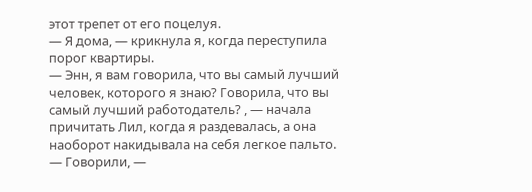этот трепет от его поцелуя.
— Я дома, — крикнула я, когда переступила порог квартиры.
— Энн, я вам говорила, что вы самый лучший человек, которого я знаю? Говорила, что вы самый лучший работодатель? , — начала причитать Лил, когда я раздевалась, а она наоборот накидывала на себя легкое пальто.
— Говорили, —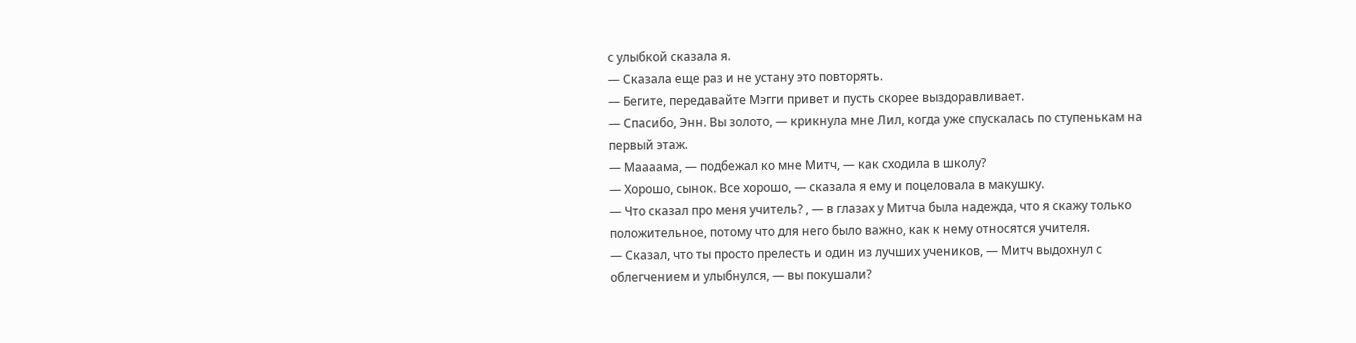с улыбкой сказала я.
— Сказала еще раз и не устану это повторять.
— Бегите, передавайте Мэгги привет и пусть скорее выздоравливает.
— Спасибо, Энн. Вы золото, — крикнула мне Лил, когда уже спускалась по ступенькам на первый этаж.
— Маааама, — подбежал ко мне Митч, — как сходила в школу?
— Хорошо, сынок. Все хорошо, — сказала я ему и поцеловала в макушку.
— Что сказал про меня учитель? , — в глазах у Митча была надежда, что я скажу только положительное, потому что для него было важно, как к нему относятся учителя.
— Сказал, что ты просто прелесть и один из лучших учеников, — Митч выдохнул с облегчением и улыбнулся, — вы покушали?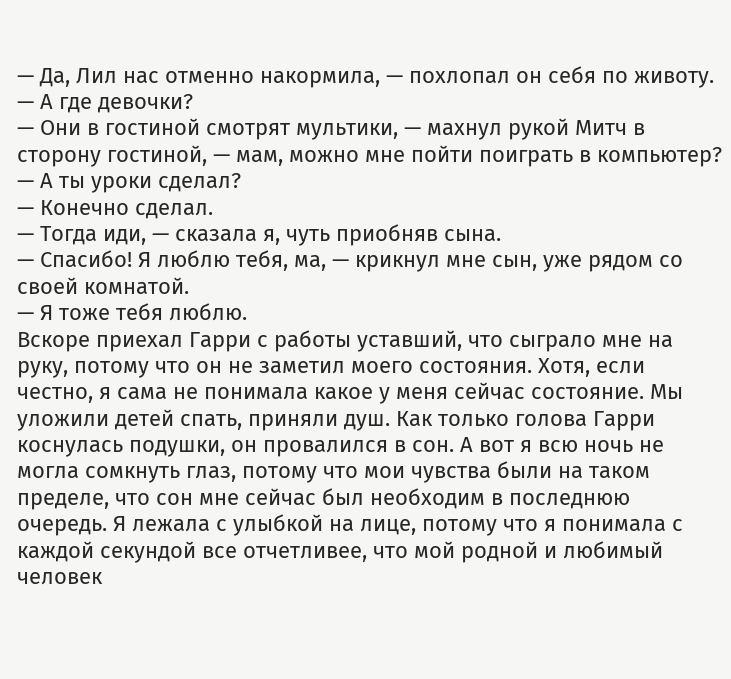— Да, Лил нас отменно накормила, — похлопал он себя по животу.
— А где девочки?
— Они в гостиной смотрят мультики, — махнул рукой Митч в сторону гостиной, — мам, можно мне пойти поиграть в компьютер?
— А ты уроки сделал?
— Конечно сделал.
— Тогда иди, — сказала я, чуть приобняв сына.
— Спасибо! Я люблю тебя, ма, — крикнул мне сын, уже рядом со своей комнатой.
— Я тоже тебя люблю.
Вскоре приехал Гарри с работы уставший, что сыграло мне на руку, потому что он не заметил моего состояния. Хотя, если честно, я сама не понимала какое у меня сейчас состояние. Мы уложили детей спать, приняли душ. Как только голова Гарри коснулась подушки, он провалился в сон. А вот я всю ночь не могла сомкнуть глаз, потому что мои чувства были на таком пределе, что сон мне сейчас был необходим в последнюю очередь. Я лежала с улыбкой на лице, потому что я понимала с каждой секундой все отчетливее, что мой родной и любимый человек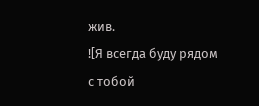жив.
![Я всегда буду рядом с тобой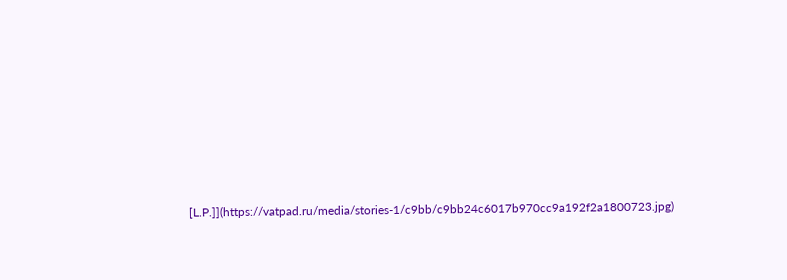[L.P.]](https://vatpad.ru/media/stories-1/c9bb/c9bb24c6017b970cc9a192f2a1800723.jpg)